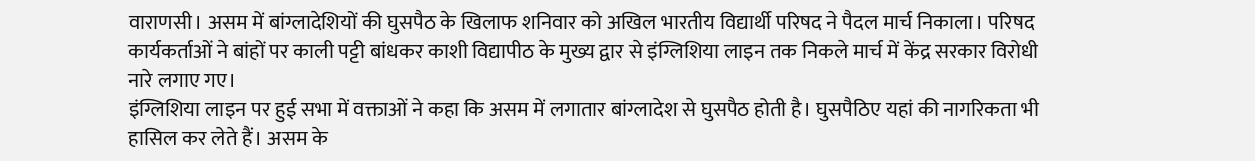वाराणसी। असम में बांग्लादेशियों की घुसपैठ के खिलाफ शनिवार को अखिल भारतीय विद्यार्थी परिषद ने पैदल मार्च निकाला। परिषद कार्यकर्ताओं ने बांहों पर काली पट्टी बांधकर काशी विद्यापीठ के मुख्य द्वार से इंग्लिशिया लाइन तक निकले मार्च में केंद्र सरकार विरोधी नारे लगाए गए।
इंग्लिशिया लाइन पर हुई सभा में वक्ताओं ने कहा कि असम में लगातार बांग्लादेश से घुसपैठ होती है। घुसपैठिए यहां की नागरिकता भी हासिल कर लेते हैं। असम के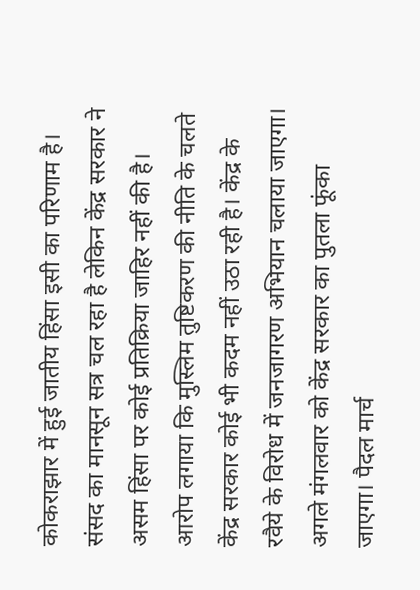कोकराझार में हुई जातीय हिंसा इसी का परिणाम है। संसद का मानसून सत्र चल रहा है लेकिन केंद्र सरकार ने असम हिंसा पर कोई प्रतिक्रिया जाहिर नहीं की है। आरोप लगाया कि मुस्लिम तुष्टिकरण की नीति के चलते केंद्र सरकार कोई भी कदम नहीं उठा रही है। केंद्र के रवैये के विरोध में जनजागरण अभियान चलाया जाएगा। अगले मंगलवार को केंद्र सरकार का पुतला फूंका जाएगा। पैदल मार्च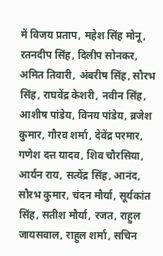में विजय प्रताप, महेश सिंह मोनू, रतनदीप सिंह, दिलीप सोनकर, अमित तिवारी, अंबरीष सिंह, सौरभ सिंह, राघवेंद्र केशरी, नवीन सिंह, आशीष पांडेय, विनय पांडेय, ब्रजेश कुमार, गौरव शर्मा, देवेंद्र परमार, गणेश दत्त यादव, शिव चौरसिया, आर्यन राय, सत्येंद्र सिंह, आनंद, सौरभ कुमार, चंदन मौर्या, सूर्यकांत सिंह, सतीश मौर्या, रजत, राहुल जायसवाल, राहुल शर्मा, सचिन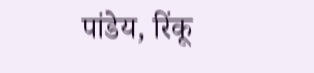पांडेय, रिंकू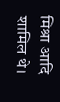मिश्रा आदि शामिल थे।